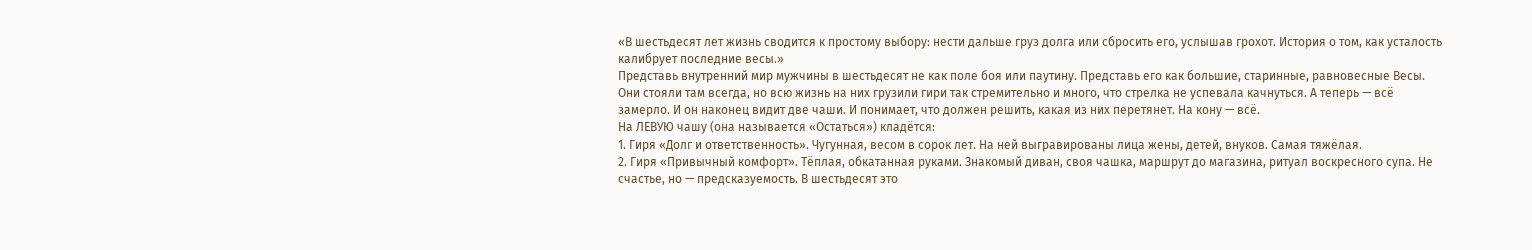«В шестьдесят лет жизнь сводится к простому выбору: нести дальше груз долга или сбросить его, услышав грохот. История о том, как усталость калибрует последние весы.»
Представь внутренний мир мужчины в шестьдесят не как поле боя или паутину. Представь его как большие, старинные, равновесные Весы. Они стояли там всегда, но всю жизнь на них грузили гири так стремительно и много, что стрелка не успевала качнуться. А теперь — всё замерло. И он наконец видит две чаши. И понимает, что должен решить, какая из них перетянет. На кону — всё.
На ЛЕВУЮ чашу (она называется «Остаться») кладётся:
1. Гиря «Долг и ответственность». Чугунная, весом в сорок лет. На ней выгравированы лица жены, детей, внуков. Самая тяжёлая.
2. Гиря «Привычный комфорт». Тёплая, обкатанная руками. Знакомый диван, своя чашка, маршрут до магазина, ритуал воскресного супа. Не счастье, но — предсказуемость. В шестьдесят это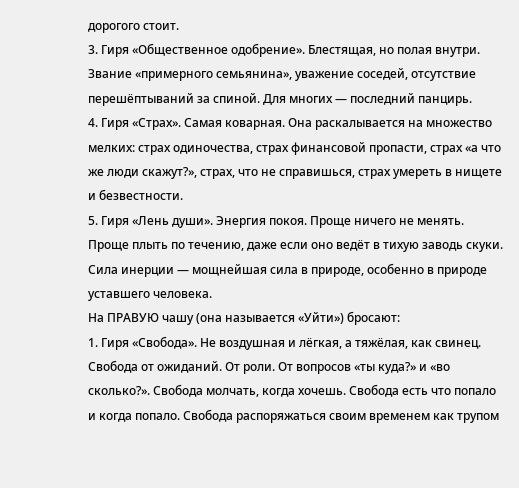дорогого стоит.
3. Гиря «Общественное одобрение». Блестящая, но полая внутри. Звание «примерного семьянина», уважение соседей, отсутствие перешёптываний за спиной. Для многих — последний панцирь.
4. Гиря «Страх». Самая коварная. Она раскалывается на множество мелких: страх одиночества, страх финансовой пропасти, страх «а что же люди скажут?», страх, что не справишься, страх умереть в нищете и безвестности.
5. Гиря «Лень души». Энергия покоя. Проще ничего не менять. Проще плыть по течению, даже если оно ведёт в тихую заводь скуки. Сила инерции — мощнейшая сила в природе, особенно в природе уставшего человека.
На ПРАВУЮ чашу (она называется «Уйти») бросают:
1. Гиря «Свобода». Не воздушная и лёгкая, а тяжёлая, как свинец. Свобода от ожиданий. От роли. От вопросов «ты куда?» и «во сколько?». Свобода молчать, когда хочешь. Свобода есть что попало и когда попало. Свобода распоряжаться своим временем как трупом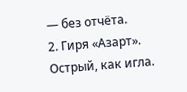— без отчёта.
2. Гиря «Азарт». Острый, как игла.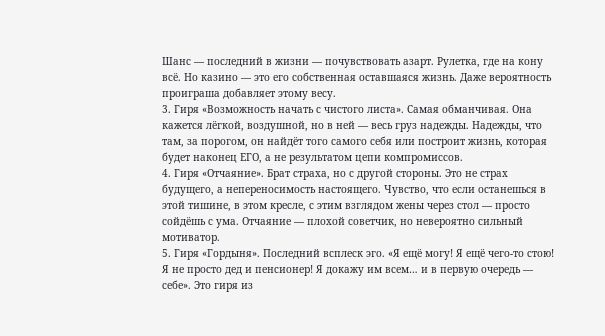Шанс — последний в жизни — почувствовать азарт. Рулетка, где на кону всё. Но казино — это его собственная оставшаяся жизнь. Даже вероятность проиграша добавляет этому весу.
3. Гиря «Возможность начать с чистого листа». Самая обманчивая. Она кажется лёгкой, воздушной, но в ней — весь груз надежды. Надежды, что там, за порогом, он найдёт того самого себя или построит жизнь, которая будет наконец ЕГО, а не результатом цепи компромиссов.
4. Гиря «Отчаяние». Брат страха, но с другой стороны. Это не страх будущего, а непереносимость настоящего. Чувство, что если останешься в этой тишине, в этом кресле, с этим взглядом жены через стол — просто сойдёшь с ума. Отчаяние — плохой советчик, но невероятно сильный мотиватор.
5. Гиря «Гордыня». Последний всплеск эго. «Я ещё могу! Я ещё чего-то стою! Я не просто дед и пенсионер! Я докажу им всем… и в первую очередь — себе». Это гиря из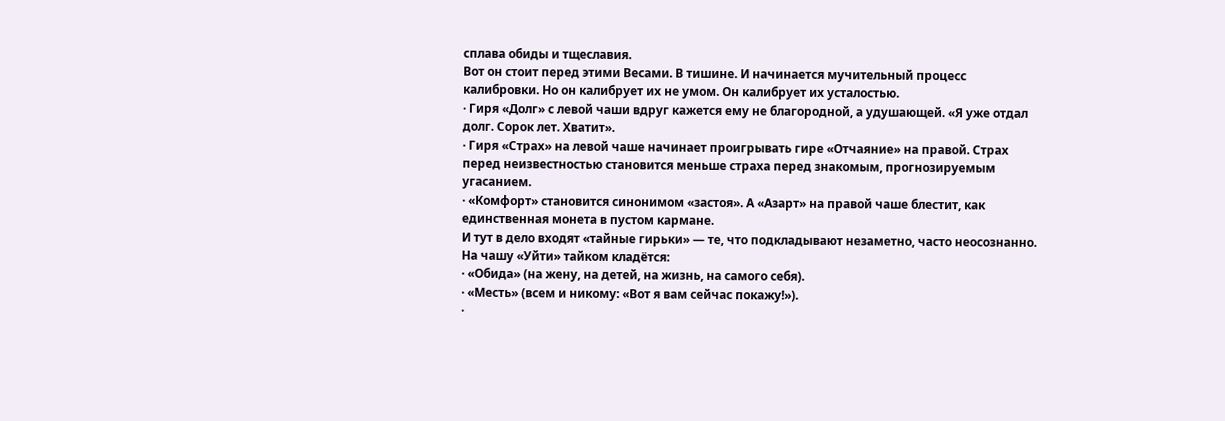сплава обиды и тщеславия.
Вот он стоит перед этими Весами. В тишине. И начинается мучительный процесс калибровки. Но он калибрует их не умом. Он калибрует их усталостью.
· Гиря «Долг» с левой чаши вдруг кажется ему не благородной, а удушающей. «Я уже отдал долг. Сорок лет. Хватит».
· Гиря «Страх» на левой чаше начинает проигрывать гире «Отчаяние» на правой. Страх перед неизвестностью становится меньше страха перед знакомым, прогнозируемым угасанием.
· «Комфорт» становится синонимом «застоя». А «Азарт» на правой чаше блестит, как единственная монета в пустом кармане.
И тут в дело входят «тайные гирьки» — те, что подкладывают незаметно, часто неосознанно.
На чашу «Уйти» тайком кладётся:
· «Обида» (на жену, на детей, на жизнь, на самого себя).
· «Месть» (всем и никому: «Вот я вам сейчас покажу!»).
·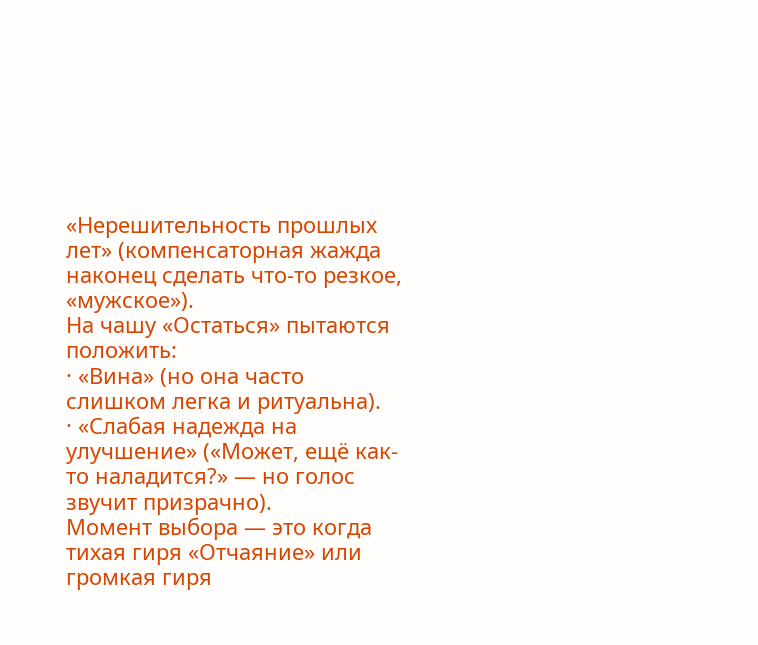«Нерешительность прошлых лет» (компенсаторная жажда наконец сделать что-то резкое, «мужское»).
На чашу «Остаться» пытаются положить:
· «Вина» (но она часто слишком легка и ритуальна).
· «Слабая надежда на улучшение» («Может, ещё как-то наладится?» — но голос звучит призрачно).
Момент выбора — это когда тихая гиря «Отчаяние» или громкая гиря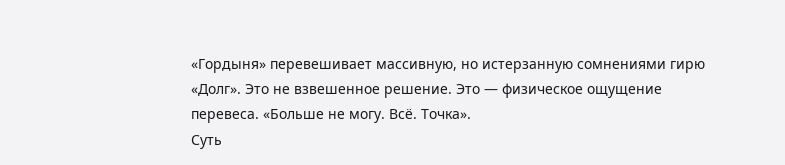«Гордыня» перевешивает массивную, но истерзанную сомнениями гирю «Долг». Это не взвешенное решение. Это — физическое ощущение перевеса. «Больше не могу. Всё. Точка».
Суть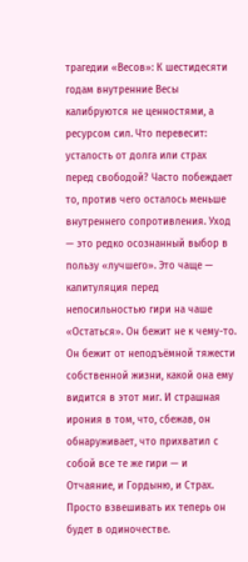трагедии «Весов»: К шестидесяти годам внутренние Весы калибруются не ценностями, а ресурсом сил. Что перевесит: усталость от долга или страх перед свободой? Часто побеждает то, против чего осталось меньше внутреннего сопротивления. Уход — это редко осознанный выбор в пользу «лучшего». Это чаще — капитуляция перед непосильностью гири на чаше «Остаться». Он бежит не к чему-то. Он бежит от неподъёмной тяжести собственной жизни, какой она ему видится в этот миг. И страшная ирония в том, что, сбежав, он обнаруживает, что прихватил с собой все те же гири — и Отчаяние, и Гордыню, и Страх. Просто взвешивать их теперь он будет в одиночестве.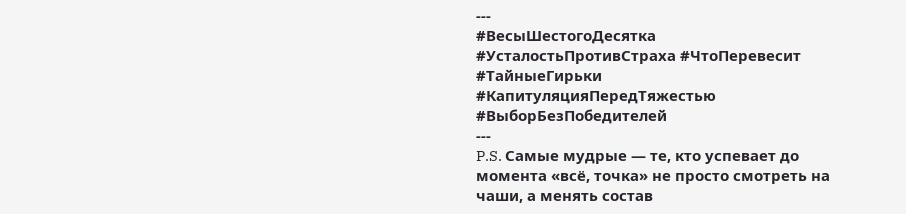---
#ВесыШестогоДесятка #УсталостьПротивСтраха #ЧтоПеревесит #ТайныеГирьки #КапитуляцияПередТяжестью #ВыборБезПобедителей
---
P.S. Самые мудрые — те, кто успевает до момента «всё, точка» не просто смотреть на чаши, а менять состав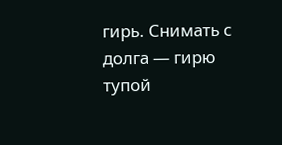гирь. Снимать с долга — гирю тупой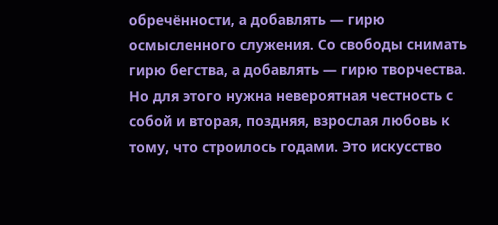обречённости, а добавлять — гирю осмысленного служения. Со свободы снимать гирю бегства, а добавлять — гирю творчества. Но для этого нужна невероятная честность с собой и вторая, поздняя, взрослая любовь к тому, что строилось годами. Это искусство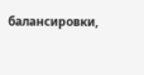балансировки,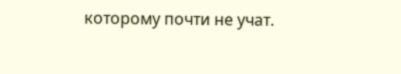которому почти не учат.